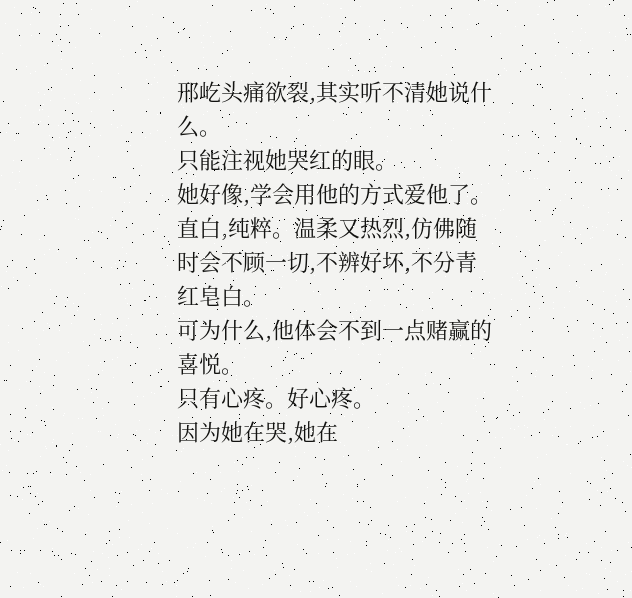邢屹头痛欲裂,其实听不清她说什么。
只能注视她哭红的眼。
她好像,学会用他的方式爱他了。
直白,纯粹。温柔又热烈,仿佛随时会不顾一切,不辨好坏,不分青红皂白。
可为什么,他体会不到一点赌赢的喜悦。
只有心疼。好心疼。
因为她在哭,她在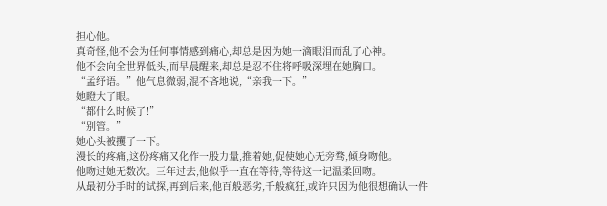担心他。
真奇怪,他不会为任何事情感到痛心,却总是因为她一滴眼泪而乱了心神。
他不会向全世界低头,而早晨醒来,却总是忍不住将呼吸深埋在她胸口。
“孟纾语。”他气息微弱,混不吝地说,“亲我一下。”
她瞪大了眼。
“都什么时候了!”
“别管。”
她心头被攫了一下。
漫长的疼痛,这份疼痛又化作一股力量,推着她,促使她心无旁骛,倾身吻他。
他吻过她无数次。三年过去,他似乎一直在等待,等待这一记温柔回吻。
从最初分手时的试探,再到后来,他百般恶劣,千般疯狂,或许只因为他很想确认一件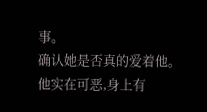事。
确认她是否真的爱着他。
他实在可恶,身上有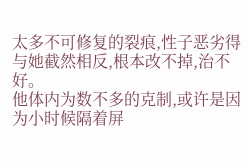太多不可修复的裂痕,性子恶劣得与她截然相反,根本改不掉,治不好。
他体内为数不多的克制,或许是因为小时候隔着屏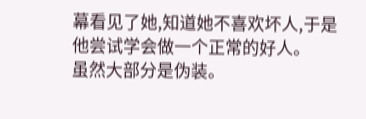幕看见了她,知道她不喜欢坏人,于是他尝试学会做一个正常的好人。
虽然大部分是伪装。